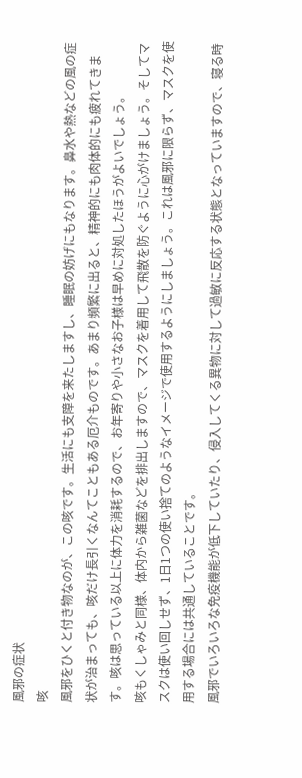風邪の症状
咳
風邪をひくと付き物なのが、この咳です。生活にも支障を来たしますし、睡眠の妨げにもなります。鼻水や熱などの風の症状が治まっても、咳だけ長引くなんてこともある厄介ものです。あまり頻繁に出ると、精神的にも肉体的にも疲れてきます。咳は思っている以上に体力を消耗するので、お年寄りや小さなお子様は早めに対処したほうがよいでしょう。
咳もくしゃみと同様、体内から雑菌などを排出しますので、マスクを着用して飛散を防ぐように心がけましょう。そしてマスクは使い回しせず、1日1つの使い捨てのようなイメージで使用するようにしましょう。これは風邪に限らず、マスクを使用する場合には共通していることです。
風邪でいろいろな免疫機能が低下していたり、侵入してくる異物に対して過敏に反応する状態となっていますので、寝る時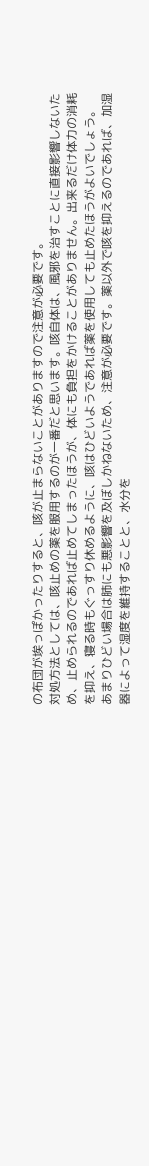の布団が埃っぽかったりすると、咳が止まらないことがありますので注意が必要です。
対処方法としては、咳止めの薬を服用するのが一番だと思います。咳自体は、風邪を治すことに直接影響しないため、止められるのであれば止めてしまったほうが、体にも負担をかけることがありません。出来るだけ体力の消耗を抑え、寝る時もぐっすり休めるように、咳はひどいようであれば薬を使用しても止めたほうがよいでしょう。
あまりひどい場合は肺にも悪影響を及ぼしかねないため、注意が必要です。薬以外で咳を抑えるのであれば、加湿器によって湿度を維持することと、水分を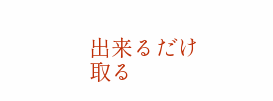出来るだけ取る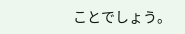ことでしょう。